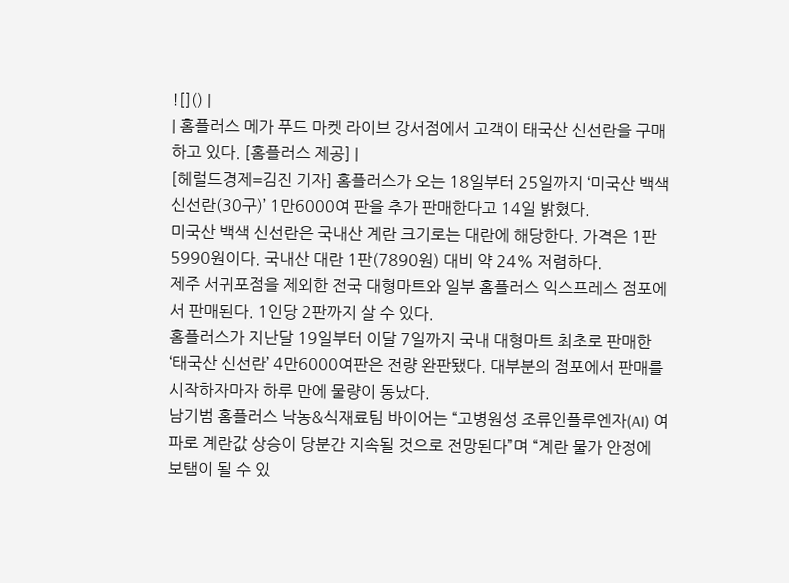![]() |
| 홈플러스 메가 푸드 마켓 라이브 강서점에서 고객이 태국산 신선란을 구매하고 있다. [홈플러스 제공] |
[헤럴드경제=김진 기자] 홈플러스가 오는 18일부터 25일까지 ‘미국산 백색 신선란(30구)’ 1만6000여 판을 추가 판매한다고 14일 밝혔다.
미국산 백색 신선란은 국내산 계란 크기로는 대란에 해당한다. 가격은 1판 5990원이다. 국내산 대란 1판(7890원) 대비 약 24% 저렴하다.
제주 서귀포점을 제외한 전국 대형마트와 일부 홈플러스 익스프레스 점포에서 판매된다. 1인당 2판까지 살 수 있다.
홈플러스가 지난달 19일부터 이달 7일까지 국내 대형마트 최초로 판매한 ‘태국산 신선란’ 4만6000여판은 전량 완판됐다. 대부분의 점포에서 판매를 시작하자마자 하루 만에 물량이 동났다.
남기범 홈플러스 낙농&식재료팀 바이어는 “고병원성 조류인플루엔자(AI) 여파로 계란값 상승이 당분간 지속될 것으로 전망된다”며 “계란 물가 안정에 보탬이 될 수 있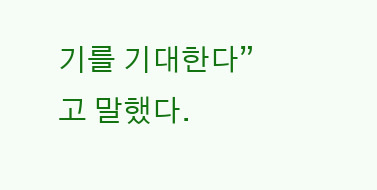기를 기대한다”고 말했다.